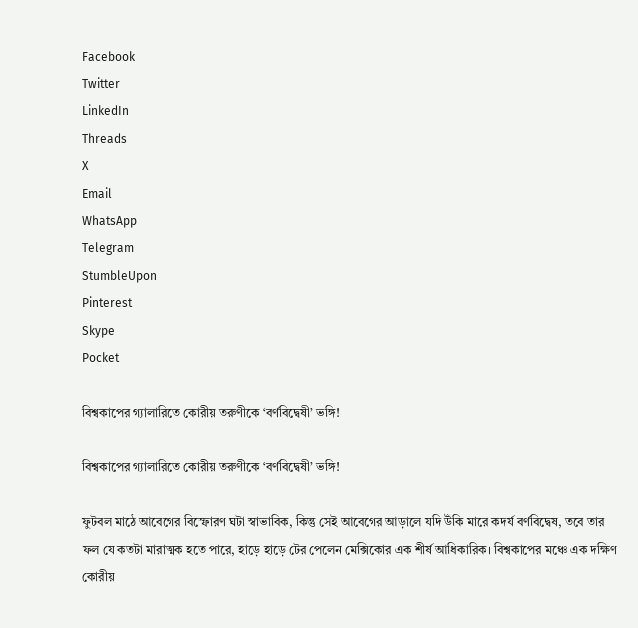Facebook
Twitter
LinkedIn
Threads
X
Email
WhatsApp
Telegram
StumbleUpon
Pinterest
Skype
Pocket

বিশ্বকাপের গ্যালারিতে কোরীয় তরুণীকে ‘বর্ণবিদ্বেষী’ ভঙ্গি!

বিশ্বকাপের গ্যালারিতে কোরীয় তরুণীকে ‘বর্ণবিদ্বেষী’ ভঙ্গি!

ফুটবল মাঠে আবেগের বিস্ফোরণ ঘটা স্বাভাবিক, কিন্তু সেই আবেগের আড়ালে যদি উঁকি মারে কদর্য বর্ণবিদ্বেষ, তবে তার ফল যে কতটা মারাত্মক হতে পারে, হাড়ে হাড়ে টের পেলেন মেক্সিকোর এক শীর্ষ আধিকারিক। বিশ্বকাপের মঞ্চে এক দক্ষিণ কোরীয়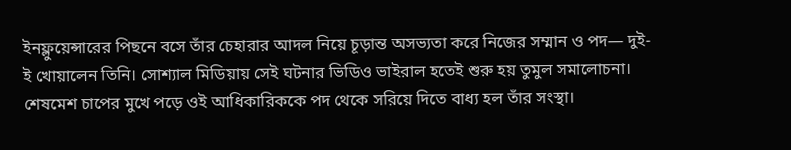ইনফ্লুয়েন্সারের পিছনে বসে তাঁর চেহারার আদল নিয়ে চূড়ান্ত অসভ্যতা করে নিজের সম্মান ও পদ— দুই-ই খোয়ালেন তিনি। সোশ্যাল মিডিয়ায় সেই ঘটনার ভিডিও ভাইরাল হতেই শুরু হয় তুমুল সমালোচনা। শেষমেশ চাপের মুখে পড়ে ওই আধিকারিককে পদ থেকে সরিয়ে দিতে বাধ্য হল তাঁর সংস্থা।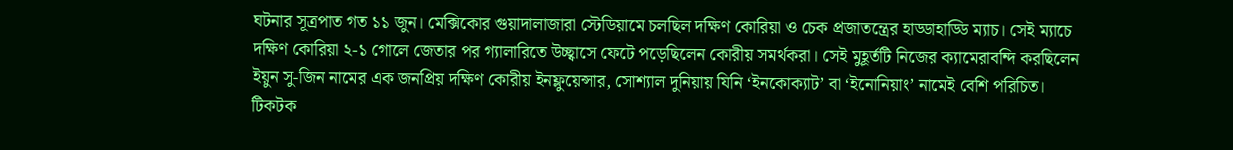ঘটনার সূত্রপাত গত ১১ জুন। মেক্সিকোর গুয়াদালাজারা স্টেডিয়ামে চলছিল দক্ষিণ কোরিয়া ও চেক প্রজাতন্ত্রের হাড্ডাহাড্ডি ম্যাচ। সেই ম্যাচে দক্ষিণ কোরিয়া ২-১ গোলে জেতার পর গ্যালারিতে উচ্ছ্বাসে ফেটে পড়েছিলেন কোরীয় সমর্থকরা। সেই মুহূর্তটি নিজের ক্যামেরাবন্দি করছিলেন ইয়ুন সু-জিন নামের এক জনপ্রিয় দক্ষিণ কোরীয় ইনফ্লুয়েন্সার, সোশ্যাল দুনিয়ায় যিনি ‘ইনকোক্যাট’ বা ‘ইনোনিয়াং’ নামেই বেশি পরিচিত। টিকটক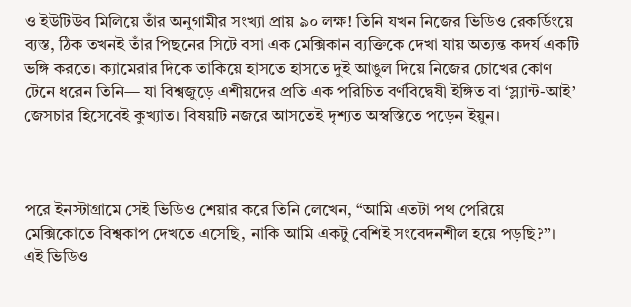ও ইউটিউব মিলিয়ে তাঁর অনুগামীর সংখ্যা প্রায় ৯০ লক্ষ! তিনি যখন নিজের ভিডিও রেকর্ডিংয়ে ব্যস্ত, ঠিক তখনই তাঁর পিছনের সিটে বসা এক মেক্সিকান ব্যক্তিকে দেখা যায় অত্যন্ত কদর্য একটি ভঙ্গি করতে। ক্যামেরার দিকে তাকিয়ে হাসতে হাসতে দুই আঙুল দিয়ে নিজের চোখের কোণ টেনে ধরেন তিনি— যা বিশ্বজুড়ে এশীয়দের প্রতি এক পরিচিত বর্ণবিদ্বেষী ইঙ্গিত বা ‘স্ল্যান্ট-আই’ জেসচার হিসেবেই কুখ্যাত। বিষয়টি নজরে আসতেই দৃশ্যত অস্বস্তিতে পড়েন ইয়ুন।



পরে ইনস্টাগ্রামে সেই ভিডিও শেয়ার করে তিনি লেখেন, “আমি এতটা পথ পেরিয়ে মেক্সিকোতে বিশ্বকাপ দেখতে এসেছি, নাকি আমি একটু বেশিই সংবেদনশীল হয়ে পড়ছি?”। এই ভিডিও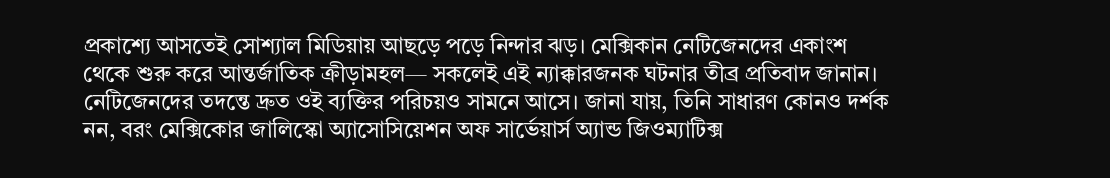প্রকাশ্যে আসতেই সোশ্যাল মিডিয়ায় আছড়ে পড়ে নিন্দার ঝড়। মেক্সিকান নেটিজেনদের একাংশ থেকে শুরু করে আন্তর্জাতিক ক্রীড়ামহল— সকলেই এই ন্যাক্কারজনক ঘটনার তীব্র প্রতিবাদ জানান। নেটিজেনদের তদন্তে দ্রুত ওই ব্যক্তির পরিচয়ও সামনে আসে। জানা যায়, তিনি সাধারণ কোনও দর্শক নন, বরং মেক্সিকোর জালিস্কো অ্যাসোসিয়েশন অফ সার্ভেয়ার্স অ্যান্ড জিওম্যাটিক্স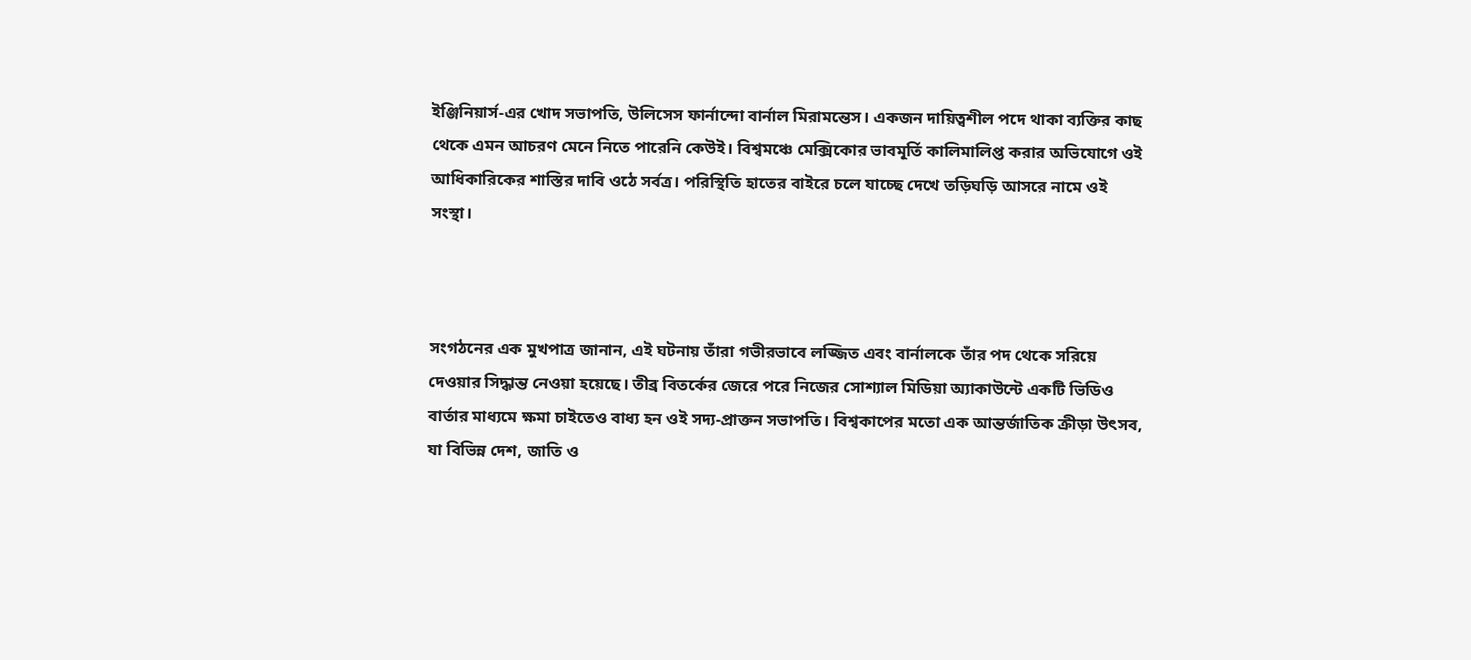ইঞ্জিনিয়ার্স-এর খোদ সভাপতি, উলিসেস ফার্নান্দো বার্নাল মিরামন্তেস। একজন দায়িত্বশীল পদে থাকা ব্যক্তির কাছ থেকে এমন আচরণ মেনে নিতে পারেনি কেউই। বিশ্বমঞ্চে মেক্সিকোর ভাবমূর্তি কালিমালিপ্ত করার অভিযোগে ওই আধিকারিকের শাস্তির দাবি ওঠে সর্বত্র। পরিস্থিতি হাতের বাইরে চলে যাচ্ছে দেখে তড়িঘড়ি আসরে নামে ওই সংস্থা।



সংগঠনের এক মুখপাত্র জানান, এই ঘটনায় তাঁরা গভীরভাবে লজ্জিত এবং বার্নালকে তাঁর পদ থেকে সরিয়ে দেওয়ার সিদ্ধান্ত নেওয়া হয়েছে। তীব্র বিতর্কের জেরে পরে নিজের সোশ্যাল মিডিয়া অ্যাকাউন্টে একটি ভিডিও বার্তার মাধ্যমে ক্ষমা চাইতেও বাধ্য হন ওই সদ্য-প্রাক্তন সভাপতি। বিশ্বকাপের মতো এক আন্তর্জাতিক ক্রীড়া উৎসব, যা বিভিন্ন দেশ, জাতি ও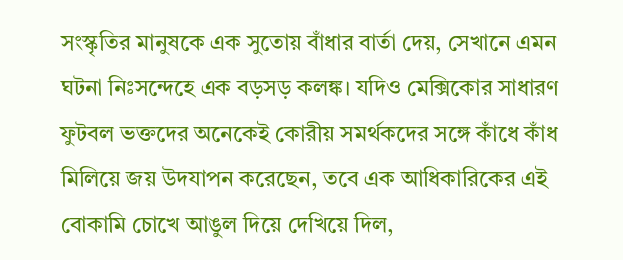সংস্কৃতির মানুষকে এক সুতোয় বাঁধার বার্তা দেয়, সেখানে এমন ঘটনা নিঃসন্দেহে এক বড়সড় কলঙ্ক। যদিও মেক্সিকোর সাধারণ ফুটবল ভক্তদের অনেকেই কোরীয় সমর্থকদের সঙ্গে কাঁধে কাঁধ মিলিয়ে জয় উদযাপন করেছেন, তবে এক আধিকারিকের এই বোকামি চোখে আঙুল দিয়ে দেখিয়ে দিল,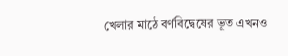খেলার মাঠে বর্ণবিদ্বেষের ভূত এখনও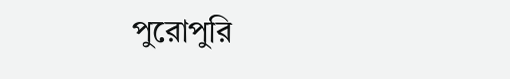পুরোপুরি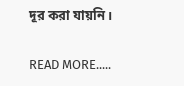দূর করা যায়নি।

READ MORE.....